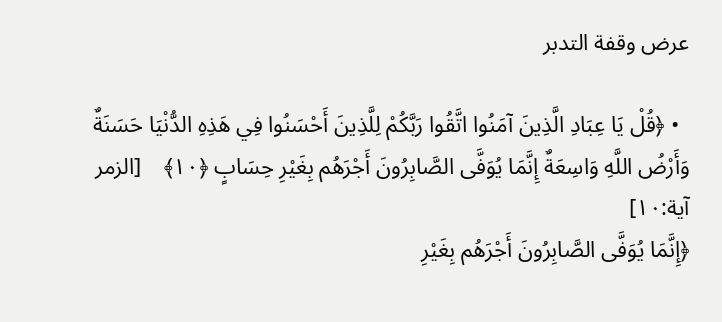عرض وقفة التدبر

  • ﴿قُلْ يَا عِبَادِ الَّذِينَ آمَنُوا اتَّقُوا رَبَّكُمْ لِلَّذِينَ أَحْسَنُوا فِي هَذِهِ الدُّنْيَا حَسَنَةٌ وَأَرْضُ اللَّهِ وَاسِعَةٌ إِنَّمَا يُوَفَّى الصَّابِرُونَ أَجْرَهُم بِغَيْرِ حِسَابٍ ﴿١٠﴾    [الزمر   آية:١٠]
﴿إِنَّمَا يُوَفَّى الصَّابِرُونَ أَجْرَهُم بِغَيْرِ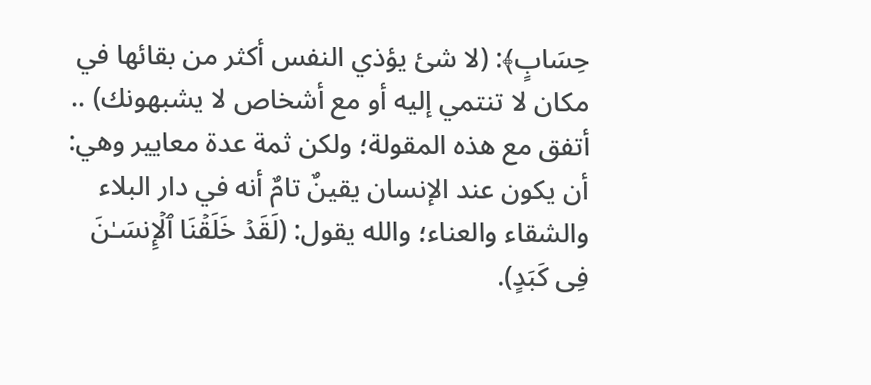حِسَابٍ﴾: (لا شئ يؤذي النفس أكثر من بقائها في مكان لا تنتمي إليه أو مع أشخاص لا يشبهونك) .. أتفق مع هذه المقولة؛ ولكن ثمة عدة معايير وهي: أن يكون عند الإنسان يقينٌ تامٌ أنه في دار البلاء والشقاء والعناء؛ والله يقول: (لَقَدۡ خَلَقۡنَا ٱلۡإِنسَـٰنَ فِی كَبَدٍ).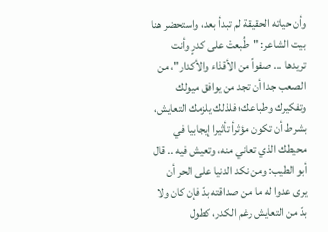وأن حياته الحقيقة لم تبدأ بعد، واستحضر هنا بيت الشاعر: "طُبعتْ على كدرٍ وأنت تريدها ... صفواً من الأقذاء والأكدار"، من الصعب جدا أن تجد من يوافق ميولك وتفكيرك وطباعك؛ فلذلك يلزمك التعايش، بشرط أن تكون مؤثرأ تأثيرا إيجابيا في محيطك الذي تعاني منه، وتعيش فيه .. قال أبو الطيب: ومن نكد الدنيا على الحر أن يرى عدوا له ما من صداقته بدّ فإن كان ولا بدّ من التعايش رغم الكدر، كطول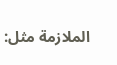الملازمة مثل: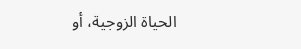الحياة الزوجية، أو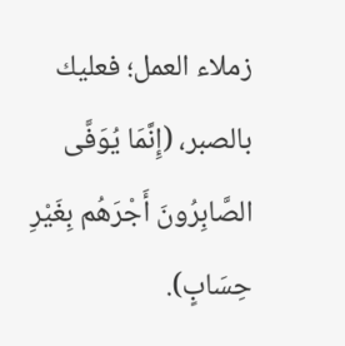زملاء العمل؛ فعليك بالصبر، (إِنَّمَا يُوَفَّى الصَّابِرُونَ أَجْرَهُم بِغَيْرِ حِسَابٍ).